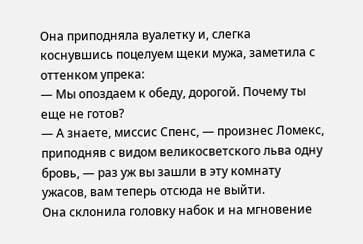Она приподняла вуалетку и, слегка коснувшись поцелуем щеки мужа, заметила с оттенком упрека:
— Мы опоздаем к обеду, дорогой. Почему ты еще не готов?
— А знаете, миссис Спенс, — произнес Ломекс, приподняв с видом великосветского льва одну бровь, — раз уж вы зашли в эту комнату ужасов, вам теперь отсюда не выйти.
Она склонила головку набок и на мгновение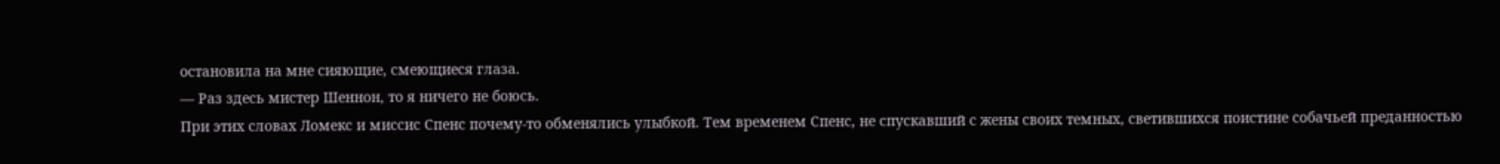остановила на мне сияющие, смеющиеся глаза.
— Раз здесь мистер Шеннон, то я ничего не боюсь.
При этих словах Ломекс и миссис Спенс почему-то обменялись улыбкой. Тем временем Спенс, не спускавший с жены своих темных, светившихся поистине собачьей преданностью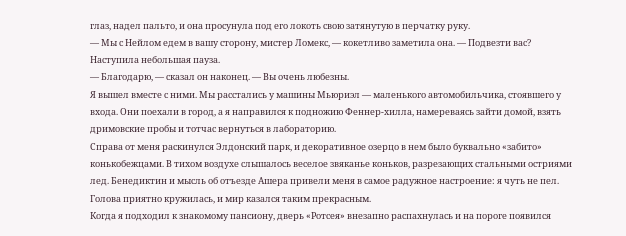глаз, надел пальто, и она просунула под его локоть свою затянутую в перчатку руку.
— Мы с Нейлом едем в вашу сторону, мистер Ломекс, — кокетливо заметила она. — Подвезти вас?
Наступила небольшая пауза.
— Благодарю, — сказал он наконец. — Вы очень любезны.
Я вышел вместе с ними. Мы расстались у машины Мьюриэл — маленького автомобильчика, стоявшего у входа. Они поехали в город, а я направился к подножию Феннер-хилла, намереваясь зайти домой, взять дримовские пробы и тотчас вернуться в лабораторию.
Справа от меня раскинулся Элдонский парк, и декоративное озерцо в нем было буквально «забито» конькобежцами. В тихом воздухе слышалось веселое звяканье коньков, разрезающих стальными остриями лед. Бенедиктин и мысль об отъезде Ашера привели меня в самое радужное настроение: я чуть не пел. Голова приятно кружилась, и мир казался таким прекрасным.
Когда я подходил к знакомому пансиону, дверь «Ротсея» внезапно распахнулась и на пороге появился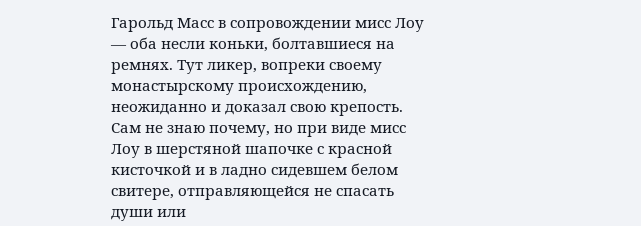Гарольд Масс в сопровождении мисс Лоу — оба несли коньки, болтавшиеся на ремнях. Тут ликер, вопреки своему монастырскому происхождению, неожиданно и доказал свою крепость. Сам не знаю почему, но при виде мисс Лоу в шерстяной шапочке с красной кисточкой и в ладно сидевшем белом свитере, отправляющейся не спасать души или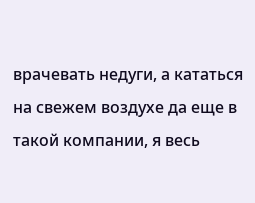врачевать недуги, а кататься на свежем воздухе да еще в такой компании, я весь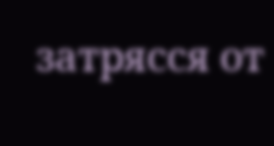затрясся от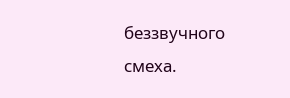беззвучного смеха.